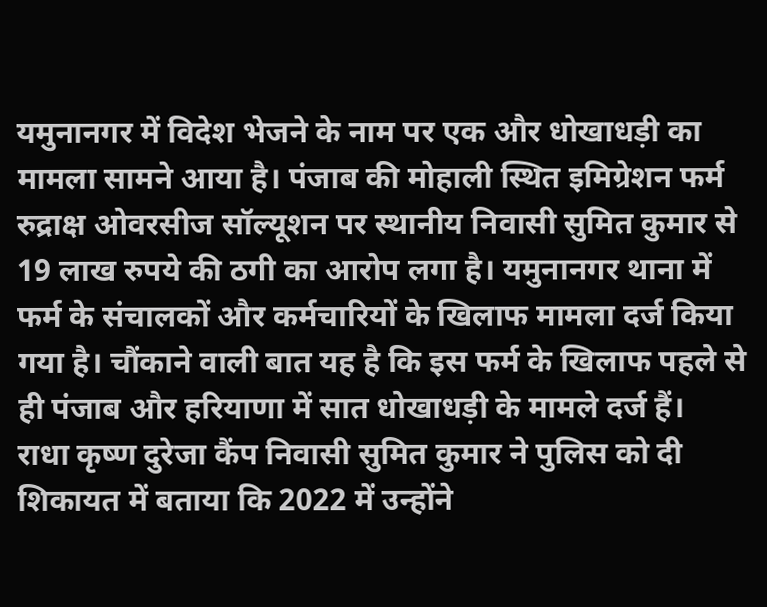यमुनानगर में विदेश भेजने के नाम पर एक और धोखाधड़ी का मामला सामने आया है। पंजाब की मोहाली स्थित इमिग्रेशन फर्म रुद्राक्ष ओवरसीज सॉल्यूशन पर स्थानीय निवासी सुमित कुमार से 19 लाख रुपये की ठगी का आरोप लगा है। यमुनानगर थाना में फर्म के संचालकों और कर्मचारियों के खिलाफ मामला दर्ज किया गया है। चौंकाने वाली बात यह है कि इस फर्म के खिलाफ पहले से ही पंजाब और हरियाणा में सात धोखाधड़ी के मामले दर्ज हैं।
राधा कृष्ण दुरेजा कैंप निवासी सुमित कुमार ने पुलिस को दी शिकायत में बताया कि 2022 में उन्होंने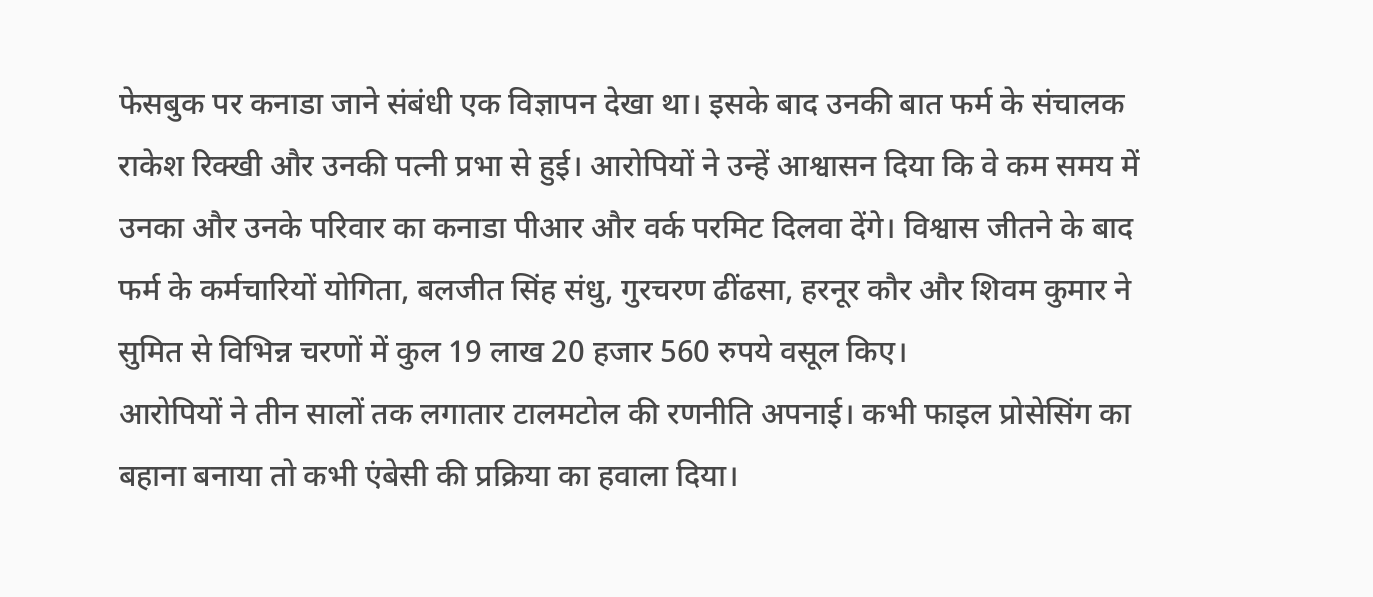फेसबुक पर कनाडा जाने संबंधी एक विज्ञापन देखा था। इसके बाद उनकी बात फर्म के संचालक राकेश रिक्खी और उनकी पत्नी प्रभा से हुई। आरोपियों ने उन्हें आश्वासन दिया कि वे कम समय में उनका और उनके परिवार का कनाडा पीआर और वर्क परमिट दिलवा देंगे। विश्वास जीतने के बाद फर्म के कर्मचारियों योगिता, बलजीत सिंह संधु, गुरचरण ढींढसा, हरनूर कौर और शिवम कुमार ने सुमित से विभिन्न चरणों में कुल 19 लाख 20 हजार 560 रुपये वसूल किए।
आरोपियों ने तीन सालों तक लगातार टालमटोल की रणनीति अपनाई। कभी फाइल प्रोसेसिंग का बहाना बनाया तो कभी एंबेसी की प्रक्रिया का हवाला दिया।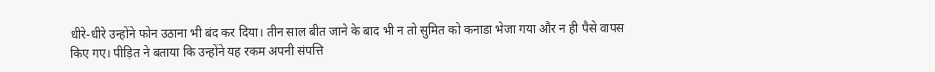धीरे-धीरे उन्होंने फोन उठाना भी बंद कर दिया। तीन साल बीत जाने के बाद भी न तो सुमित को कनाडा भेजा गया और न ही पैसे वापस किए गए। पीड़ित ने बताया कि उन्होंने यह रकम अपनी संपत्ति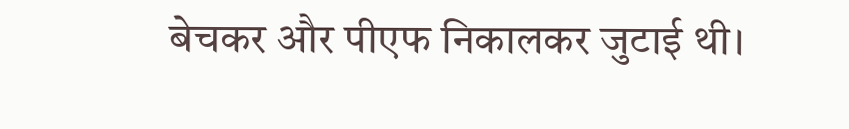बेचकर और पीएफ निकालकर जुटाई थी।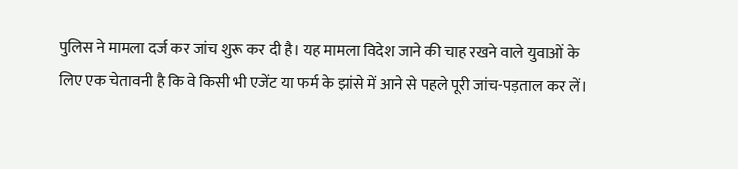पुलिस ने मामला दर्ज कर जांच शुरू कर दी है। यह मामला विदेश जाने की चाह रखने वाले युवाओं के लिए एक चेतावनी है कि वे किसी भी एजेंट या फर्म के झांसे में आने से पहले पूरी जांच-पड़ताल कर लें।